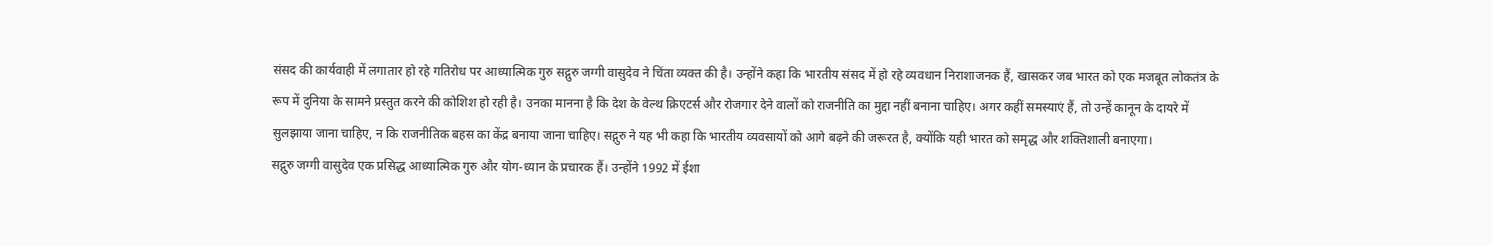संसद की कार्यवाही में लगातार हो रहे गतिरोध पर आध्यात्मिक गुरु सद्गुरु जग्गी वासुदेव ने चिंता व्यक्त की है। उन्होंने कहा कि भारतीय संसद में हो रहे व्यवधान निराशाजनक हैं, खासकर जब भारत को एक मजबूत लोकतंत्र के रूप में दुनिया के सामने प्रस्तुत करने की कोशिश हो रही है। उनका मानना है कि देश के वेल्थ क्रिएटर्स और रोजगार देने वालों को राजनीति का मुद्दा नहीं बनाना चाहिए। अगर कहीं समस्याएं हैं, तो उन्हें कानून के दायरे में सुलझाया जाना चाहिए, न कि राजनीतिक बहस का केंद्र बनाया जाना चाहिए। सद्गुरु ने यह भी कहा कि भारतीय व्यवसायों को आगे बढ़ने की जरूरत है, क्योंकि यही भारत को समृद्ध और शक्तिशाली बनाएगा।
सद्गुरु जग्गी वासुदेव एक प्रसिद्ध आध्यात्मिक गुरु और योग-ध्यान के प्रचारक हैं। उन्होंने 1992 में ईशा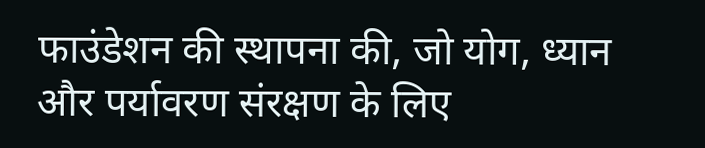फाउंडेशन की स्थापना की, जो योग, ध्यान और पर्यावरण संरक्षण के लिए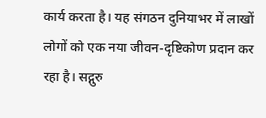कार्य करता है। यह संगठन दुनियाभर में लाखों लोगों को एक नया जीवन-दृष्टिकोण प्रदान कर रहा है। सद्गुरु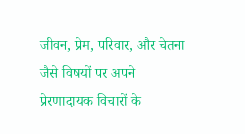जीवन, प्रेम, परिवार, और चेतना जैसे विषयों पर अपने प्रेरणादायक विचारों के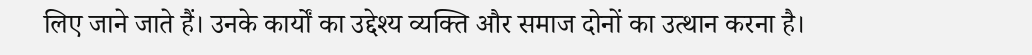लिए जाने जाते हैं। उनके कार्यों का उद्देश्य व्यक्ति और समाज दोनों का उत्थान करना है।